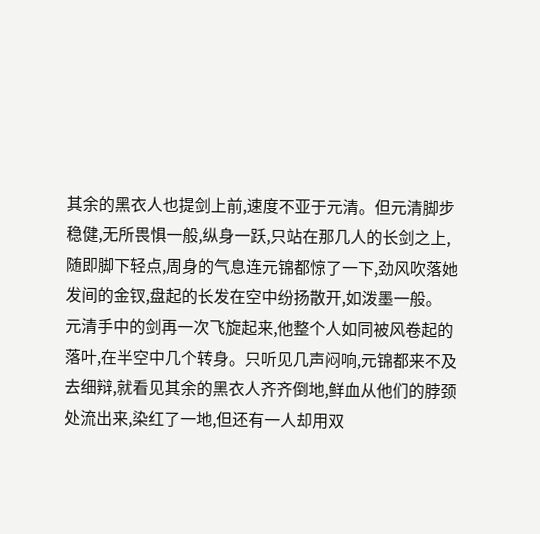其余的黑衣人也提剑上前,速度不亚于元清。但元清脚步稳健,无所畏惧一般,纵身一跃,只站在那几人的长剑之上,随即脚下轻点,周身的气息连元锦都惊了一下,劲风吹落她发间的金钗,盘起的长发在空中纷扬散开,如泼墨一般。
元清手中的剑再一次飞旋起来,他整个人如同被风卷起的落叶,在半空中几个转身。只听见几声闷响,元锦都来不及去细辩,就看见其余的黑衣人齐齐倒地,鲜血从他们的脖颈处流出来,染红了一地,但还有一人却用双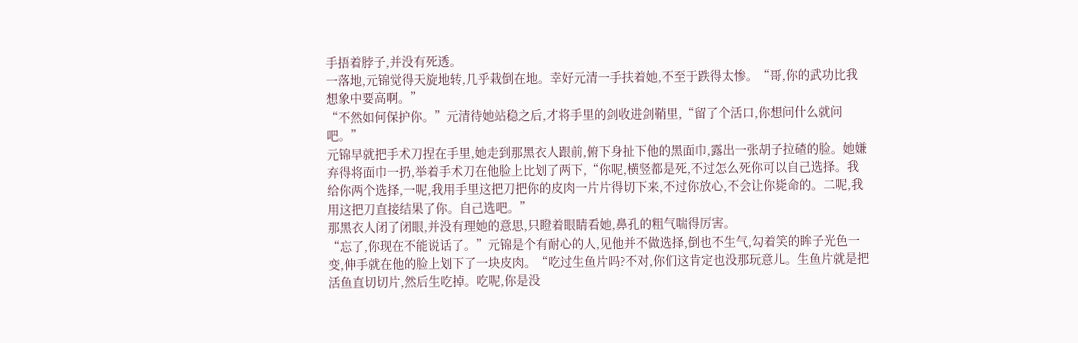手捂着脖子,并没有死透。
一落地,元锦觉得天旋地转,几乎栽倒在地。幸好元清一手扶着她,不至于跌得太惨。“哥,你的武功比我想象中要高啊。”
“不然如何保护你。”元清待她站稳之后,才将手里的剑收进剑鞘里,“留了个活口,你想问什么就问吧。”
元锦早就把手术刀捏在手里,她走到那黑衣人跟前,俯下身扯下他的黑面巾,露出一张胡子拉碴的脸。她嫌弃得将面巾一扔,举着手术刀在他脸上比划了两下,“你呢,横竖都是死,不过怎么死你可以自己选择。我给你两个选择,一呢,我用手里这把刀把你的皮肉一片片得切下来,不过你放心,不会让你毙命的。二呢,我用这把刀直接结果了你。自己选吧。”
那黑衣人闭了闭眼,并没有理她的意思,只瞪着眼睛看她,鼻孔的粗气喘得厉害。
“忘了,你现在不能说话了。”元锦是个有耐心的人,见他并不做选择,倒也不生气,勾着笑的眸子光色一变,伸手就在他的脸上划下了一块皮肉。“吃过生鱼片吗?不对,你们这肯定也没那玩意儿。生鱼片就是把活鱼直切切片,然后生吃掉。吃呢,你是没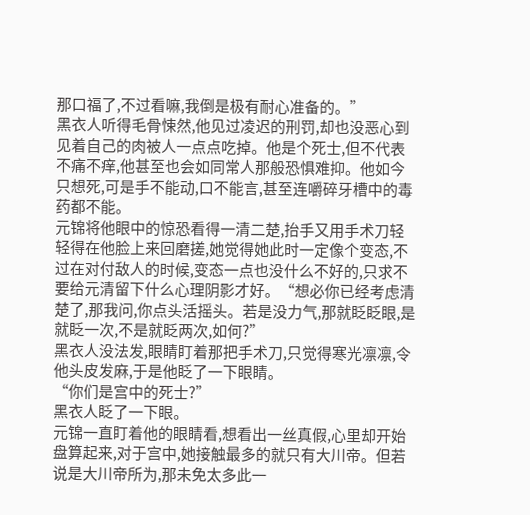那口福了,不过看嘛,我倒是极有耐心准备的。”
黑衣人听得毛骨悚然,他见过凌迟的刑罚,却也没恶心到见着自己的肉被人一点点吃掉。他是个死士,但不代表不痛不痒,他甚至也会如同常人那般恐惧难抑。他如今只想死,可是手不能动,口不能言,甚至连嚼碎牙槽中的毒药都不能。
元锦将他眼中的惊恐看得一清二楚,抬手又用手术刀轻轻得在他脸上来回磨搓,她觉得她此时一定像个变态,不过在对付敌人的时候,变态一点也没什么不好的,只求不要给元清留下什么心理阴影才好。“想必你已经考虑清楚了,那我问,你点头活摇头。若是没力气,那就眨眨眼,是就眨一次,不是就眨两次,如何?”
黑衣人没法发,眼睛盯着那把手术刀,只觉得寒光凛凛,令他头皮发麻,于是他眨了一下眼睛。
“你们是宫中的死士?”
黑衣人眨了一下眼。
元锦一直盯着他的眼睛看,想看出一丝真假,心里却开始盘算起来,对于宫中,她接触最多的就只有大川帝。但若说是大川帝所为,那未免太多此一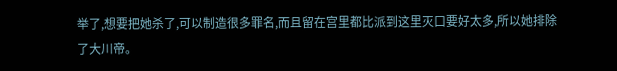举了,想要把她杀了,可以制造很多罪名,而且留在宫里都比派到这里灭口要好太多,所以她排除了大川帝。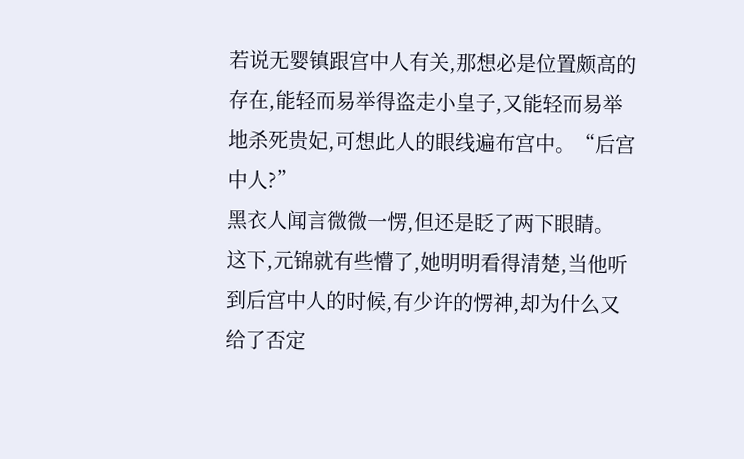若说无婴镇跟宫中人有关,那想必是位置颇高的存在,能轻而易举得盗走小皇子,又能轻而易举地杀死贵妃,可想此人的眼线遍布宫中。“后宫中人?”
黑衣人闻言微微一愣,但还是眨了两下眼睛。
这下,元锦就有些懵了,她明明看得清楚,当他听到后宫中人的时候,有少许的愣神,却为什么又给了否定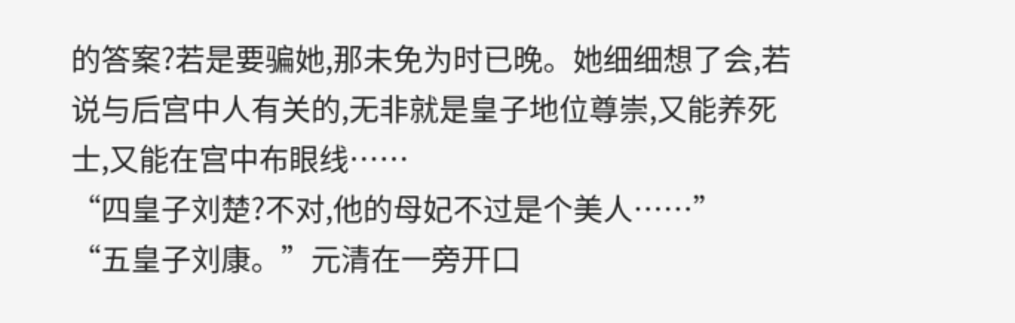的答案?若是要骗她,那未免为时已晚。她细细想了会,若说与后宫中人有关的,无非就是皇子地位尊崇,又能养死士,又能在宫中布眼线……
“四皇子刘楚?不对,他的母妃不过是个美人……”
“五皇子刘康。”元清在一旁开口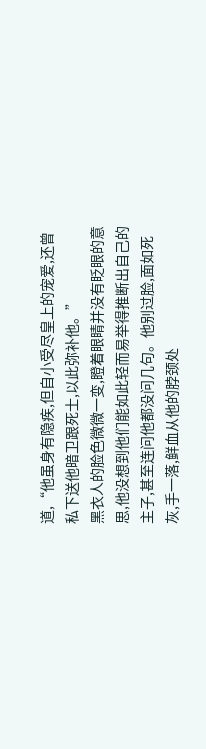道,“他虽身有隐疾,但自小受尽皇上的宠爱,还曾私下送他暗卫跟死士,以此弥补他。”
黑衣人的脸色微微一变,瞪着眼睛并没有眨眼的意思,他没想到他们能如此轻而易举得推断出自己的主子,甚至连问他都没问几句。他别过脸,面如死灰,手一落,鲜血从他的脖颈处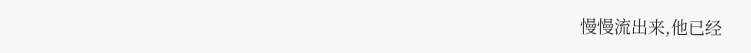慢慢流出来,他已经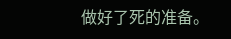做好了死的准备。